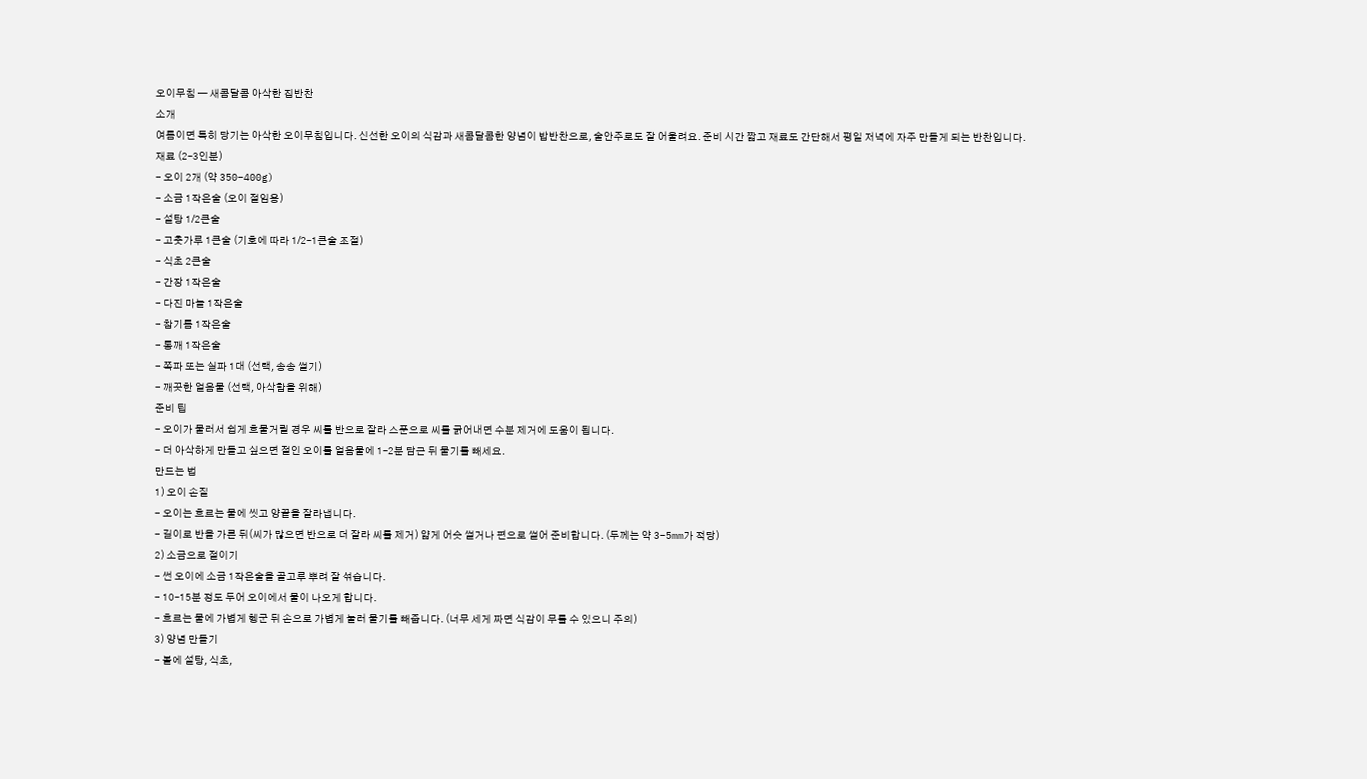오이무침 — 새콤달콤 아삭한 집반찬
소개
여름이면 특히 당기는 아삭한 오이무침입니다. 신선한 오이의 식감과 새콤달콤한 양념이 밥반찬으로, 술안주로도 잘 어울려요. 준비 시간 짧고 재료도 간단해서 평일 저녁에 자주 만들게 되는 반찬입니다.
재료 (2–3인분)
- 오이 2개 (약 350–400g)
- 소금 1작은술 (오이 절임용)
- 설탕 1/2큰술
- 고춧가루 1큰술 (기호에 따라 1/2–1큰술 조절)
- 식초 2큰술
- 간장 1작은술
- 다진 마늘 1작은술
- 참기름 1작은술
- 통깨 1작은술
- 쪽파 또는 실파 1대 (선택, 송송 썰기)
- 깨끗한 얼음물 (선택, 아삭함을 위해)
준비 팁
- 오이가 물러서 쉽게 흐물거릴 경우 씨를 반으로 잘라 스푼으로 씨를 긁어내면 수분 제거에 도움이 됩니다.
- 더 아삭하게 만들고 싶으면 절인 오이를 얼음물에 1–2분 담근 뒤 물기를 빼세요.
만드는 법
1) 오이 손질
- 오이는 흐르는 물에 씻고 양끝을 잘라냅니다.
- 길이로 반을 가른 뒤(씨가 많으면 반으로 더 잘라 씨를 제거) 얇게 어슷 썰거나 편으로 썰어 준비합니다. (두께는 약 3–5mm가 적당)
2) 소금으로 절이기
- 썬 오이에 소금 1작은술을 골고루 뿌려 잘 섞습니다.
- 10–15분 정도 두어 오이에서 물이 나오게 합니다.
- 흐르는 물에 가볍게 헹군 뒤 손으로 가볍게 눌러 물기를 빼줍니다. (너무 세게 짜면 식감이 무를 수 있으니 주의)
3) 양념 만들기
- 볼에 설탕, 식초,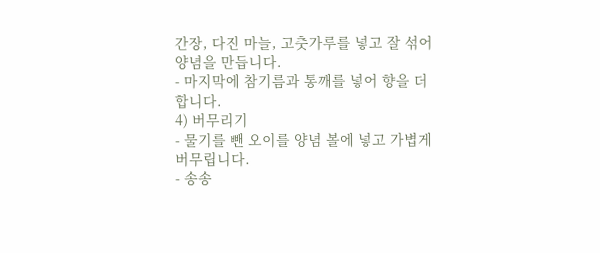간장, 다진 마늘, 고춧가루를 넣고 잘 섞어 양념을 만듭니다.
- 마지막에 참기름과 통깨를 넣어 향을 더합니다.
4) 버무리기
- 물기를 뺀 오이를 양념 볼에 넣고 가볍게 버무립니다.
- 송송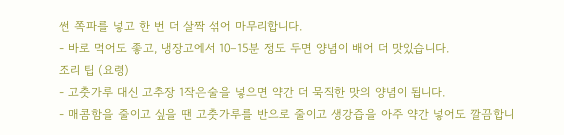썬 쪽파를 넣고 한 번 더 살짝 섞어 마무리합니다.
- 바로 먹어도 좋고, 냉장고에서 10–15분 정도 두면 양념이 배어 더 맛있습니다.
조리 팁 (요령)
- 고춧가루 대신 고추장 1작은술을 넣으면 약간 더 묵직한 맛의 양념이 됩니다.
- 매콤함을 줄이고 싶을 땐 고춧가루를 반으로 줄이고 생강즙을 아주 약간 넣어도 깔끔합니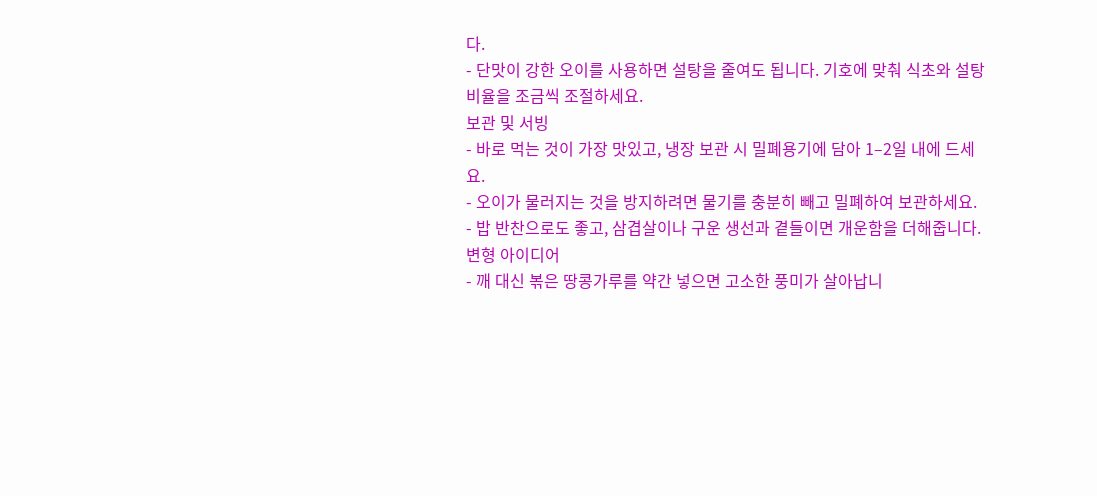다.
- 단맛이 강한 오이를 사용하면 설탕을 줄여도 됩니다. 기호에 맞춰 식초와 설탕 비율을 조금씩 조절하세요.
보관 및 서빙
- 바로 먹는 것이 가장 맛있고, 냉장 보관 시 밀폐용기에 담아 1–2일 내에 드세요.
- 오이가 물러지는 것을 방지하려면 물기를 충분히 빼고 밀폐하여 보관하세요.
- 밥 반찬으로도 좋고, 삼겹살이나 구운 생선과 곁들이면 개운함을 더해줍니다.
변형 아이디어
- 깨 대신 볶은 땅콩가루를 약간 넣으면 고소한 풍미가 살아납니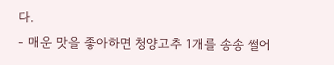다.
- 매운 맛을 좋아하면 청양고추 1개를 송송 썰어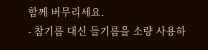함께 버무리세요.
- 참기름 대신 들기름을 소량 사용하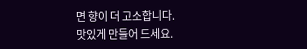면 향이 더 고소합니다.
맛있게 만들어 드세요.